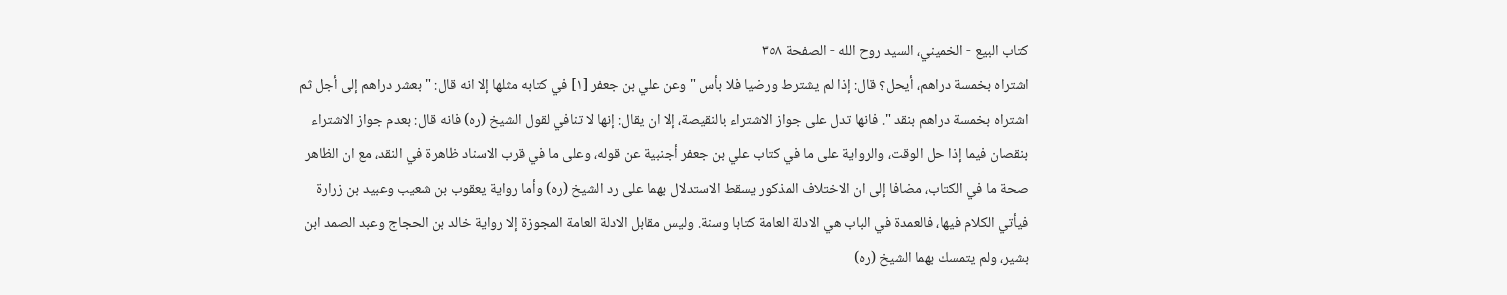كتاب البيع - الخميني، السيد روح الله - الصفحة ٣٥٨
اشتراه بخمسة دراهم، أيحل؟ قال: إذا لم يشترط ورضيا فلا بأس " وعن علي بن جعفر [١] في كتابه مثلها إلا انه قال: " بعشر دراهم إلى أجل ثم اشتراه بخمسة دراهم بنقد ". فانها تدل على جواز الاشتراء بالنقيصة، إلا ان يقال: إنها لا تنافي لقول الشيخ (ره) فانه قال: بعدم جواز الاشتراء بنقصان فيما إذا حل الوقت، والرواية على ما في كتاب علي بن جعفر أجنبية عن قوله، وعلى ما في قرب الاسناد ظاهرة في النقد، مع ان الظاهر صحة ما في الكتاب، مضافا إلى ان الاختلاف المذكور يسقط الاستدلال بهما على رد الشيخ (ره) وأما رواية يعقوب بن شعيب وعبيد بن زرارة فيأتي الكلام فيها، فالعمدة في الباب هي الادلة العامة كتابا وسنة. وليس مقابل الادلة العامة المجوزة إلا رواية خالد بن الحجاج وعبد الصمد ابن بشير، ولم يتمسك بهما الشيخ (ره)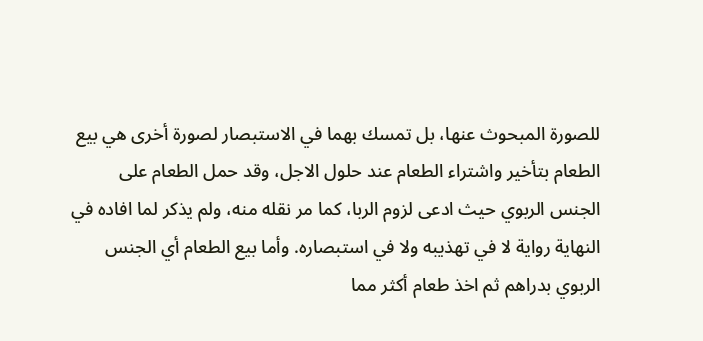للصورة المبحوث عنها، بل تمسك بهما في الاستبصار لصورة أخرى هي بيع الطعام بتأخير واشتراء الطعام عند حلول الاجل، وقد حمل الطعام على الجنس الربوي حيث ادعى لزوم الربا، كما مر نقله منه، ولم يذكر لما افاده في النهاية رواية لا في تهذيبه ولا في استبصاره. وأما بيع الطعام أي الجنس الربوي بدراهم ثم اخذ طعام أكثر مما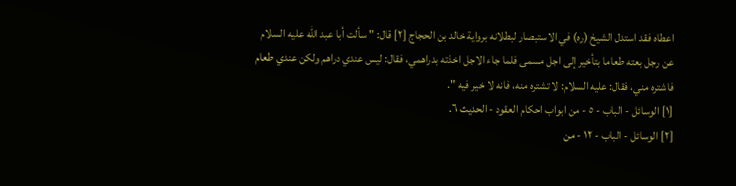اعطاه فقد استدل الشيخ (ره) في الاستبصار لبطلانه برواية خالد بن الحجاج [٢] قال: " سألت أبا عبد الله عليه السلام عن رجل بعته طعاما بتأخير إلى اجل مسمى فلما جاء الاجل اخذته بدراهمي، فقال: ليس عندي دراهم ولكن عندي طعام فاشتره مني، فقال: عليه السلام: لا تشتره منه، فانه لا خير فيه ".
[١] الوسائل - الباب - ٥ - من ابواب احكام العقود - الحديث ٦.
[٢] الوسائل - الباب - ١٢ - من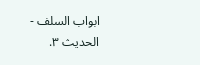ابواب السلف - الحديث ٣.